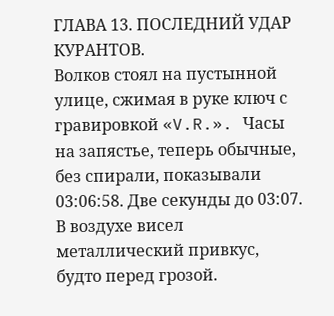ГЛАВА 13. ПОСЛЕДНИЙ УДАР КУРАНТОВ.
Волков стоял на пустынной улице, сжимая в руке ключ с гравировкой «V.R.». Часы на запястье, теперь обычные, без спирали, показывали 03:06:58. Две секунды до 03:07.
В воздухе висел металлический привкус, будто перед грозой.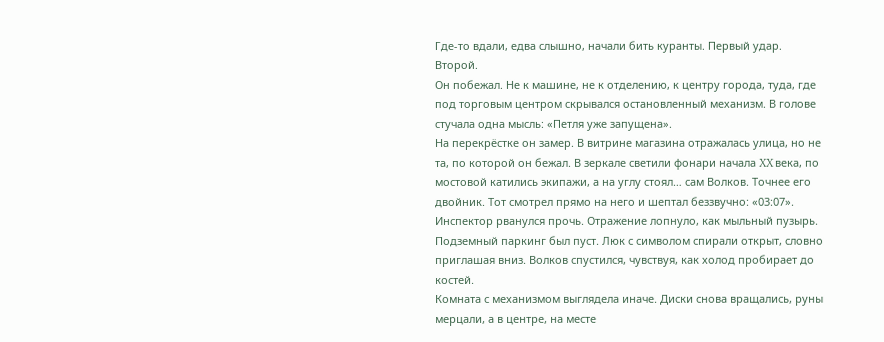Где‑то вдали, едва слышно, начали бить куранты. Первый удар. Второй.
Он побежал. Не к машине, не к отделению, к центру города, туда, где под торговым центром скрывался остановленный механизм. В голове стучала одна мысль: «Петля уже запущена».
На перекрёстке он замер. В витрине магазина отражалась улица, но не та, по которой он бежал. В зеркале светили фонари начала XX века, по мостовой катились экипажи, а на углу стоял… сам Волков. Точнее его двойник. Тот смотрел прямо на него и шептал беззвучно: «03:07».
Инспектор рванулся прочь. Отражение лопнуло, как мыльный пузырь.
Подземный паркинг был пуст. Люк с символом спирали открыт, словно приглашая вниз. Волков спустился, чувствуя, как холод пробирает до костей.
Комната с механизмом выглядела иначе. Диски снова вращались, руны мерцали, а в центре, на месте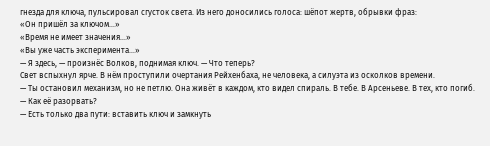гнезда для ключа, пульсировал сгусток света. Из него доносились голоса: шёпот жертв, обрывки фраз:
«Он пришёл за ключом…»
«Время не имеет значения…»
«Вы уже часть эксперимента…»
— Я здесь, — произнёс Волков, поднимая ключ. — Что теперь?
Свет вспыхнул ярче. В нём проступили очертания Рейхенбаха, не человека, а силуэта из осколков времени.
— Ты остановил механизм, но не петлю. Она живёт в каждом, кто видел спираль. В тебе. В Арсеньеве. В тех, кто погиб.
— Как её разорвать?
— Есть только два пути: вставить ключ и замкнуть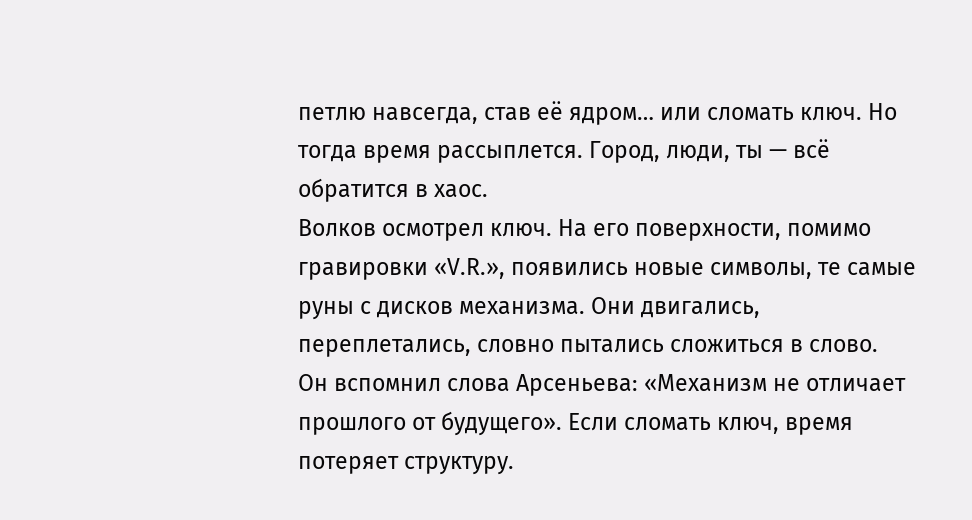петлю навсегда, став её ядром… или сломать ключ. Но тогда время рассыплется. Город, люди, ты — всё обратится в хаос.
Волков осмотрел ключ. На его поверхности, помимо гравировки «V.R.», появились новые символы, те самые руны с дисков механизма. Они двигались, переплетались, словно пытались сложиться в слово.
Он вспомнил слова Арсеньева: «Механизм не отличает прошлого от будущего». Если сломать ключ, время потеряет структуру.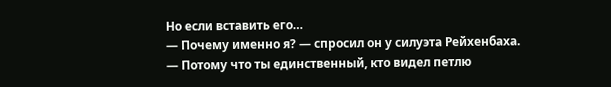Но если вставить его…
— Почему именно я? — спросил он у силуэта Рейхенбаха.
— Потому что ты единственный, кто видел петлю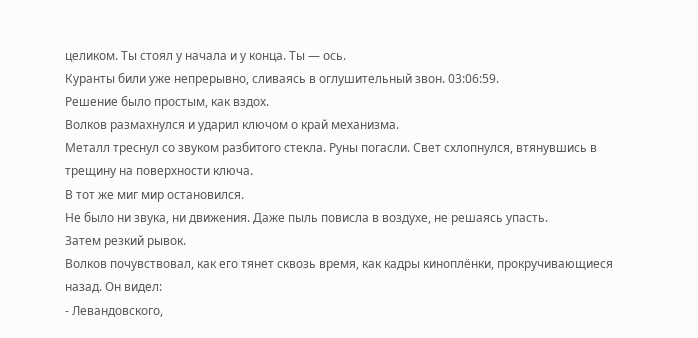целиком. Ты стоял у начала и у конца. Ты — ось.
Куранты били уже непрерывно, сливаясь в оглушительный звон. 03:06:59.
Решение было простым, как вздох.
Волков размахнулся и ударил ключом о край механизма.
Металл треснул со звуком разбитого стекла. Руны погасли. Свет схлопнулся, втянувшись в трещину на поверхности ключа.
В тот же миг мир остановился.
Не было ни звука, ни движения. Даже пыль повисла в воздухе, не решаясь упасть.
Затем резкий рывок.
Волков почувствовал, как его тянет сквозь время, как кадры киноплёнки, прокручивающиеся назад. Он видел:
- Левандовского,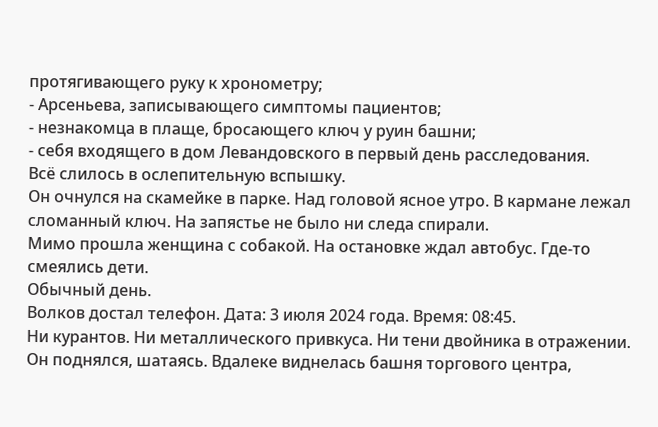протягивающего руку к хронометру;
- Арсеньева, записывающего симптомы пациентов;
- незнакомца в плаще, бросающего ключ у руин башни;
- себя входящего в дом Левандовского в первый день расследования.
Всё слилось в ослепительную вспышку.
Он очнулся на скамейке в парке. Над головой ясное утро. В кармане лежал сломанный ключ. На запястье не было ни следа спирали.
Мимо прошла женщина с собакой. На остановке ждал автобус. Где‑то смеялись дети.
Обычный день.
Волков достал телефон. Дата: 3 июля 2024 года. Время: 08:45.
Ни курантов. Ни металлического привкуса. Ни тени двойника в отражении.
Он поднялся, шатаясь. Вдалеке виднелась башня торгового центра,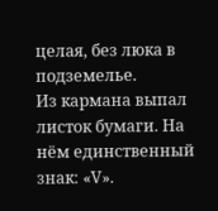целая, без люка в подземелье.
Из кармана выпал листок бумаги. На нём единственный знак: «V».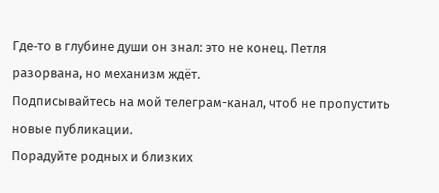Где‑то в глубине души он знал: это не конец. Петля разорвана, но механизм ждёт.
Подписывайтесь на мой телеграм-канал, чтоб не пропустить новые публикации.
Порадуйте родных и близких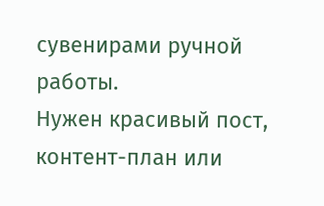сувенирами ручной работы.
Нужен красивый пост, контент-план или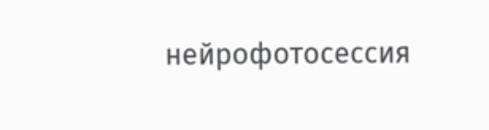нейрофотосессия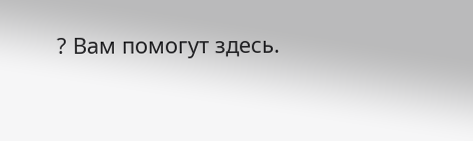? Вам помогут здесь.